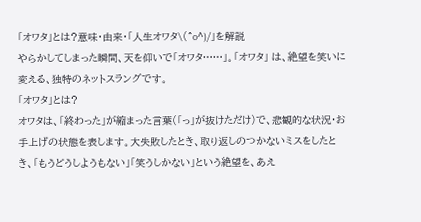「オワタ」とは?意味・由来・「人生オワタ\(^o^)/」を解説
やらかしてしまった瞬間、天を仰いで「オワタ……」。「オワタ」 は、絶望を笑いに変える、独特のネットスラングです。
「オワタ」とは?
オワタは、「終わった」が縮まった言葉(「っ」が抜けただけ)で、悲観的な状況・お手上げの状態を表します。大失敗したとき、取り返しのつかないミスをしたとき、「もうどうしようもない」「笑うしかない」という絶望を、あえ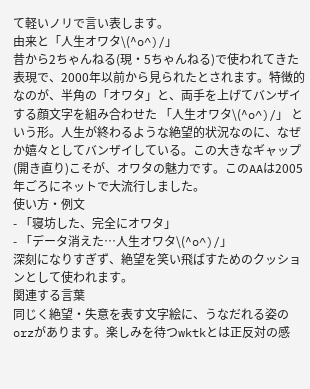て軽いノリで言い表します。
由来と「人生オワタ\(^o^)/」
昔から2ちゃんねる(現・5ちゃんねる)で使われてきた表現で、2000年以前から見られたとされます。特徴的なのが、半角の「オワタ」と、両手を上げてバンザイする顔文字を組み合わせた 「人生オワタ\(^o^)/」 という形。人生が終わるような絶望的状況なのに、なぜか嬉々としてバンザイしている。この大きなギャップ(開き直り)こそが、オワタの魅力です。このAAは2005年ごろにネットで大流行しました。
使い方・例文
- 「寝坊した、完全にオワタ」
- 「データ消えた…人生オワタ\(^o^)/」
深刻になりすぎず、絶望を笑い飛ばすためのクッションとして使われます。
関連する言葉
同じく絶望・失意を表す文字絵に、うなだれる姿のorzがあります。楽しみを待つwktkとは正反対の感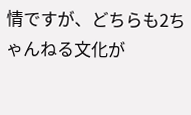情ですが、どちらも2ちゃんねる文化が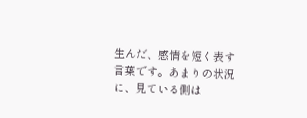生んだ、感情を短く表す言葉です。あまりの状況に、見ている側は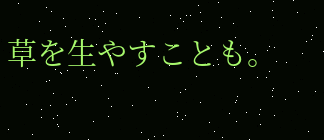草を生やすことも。